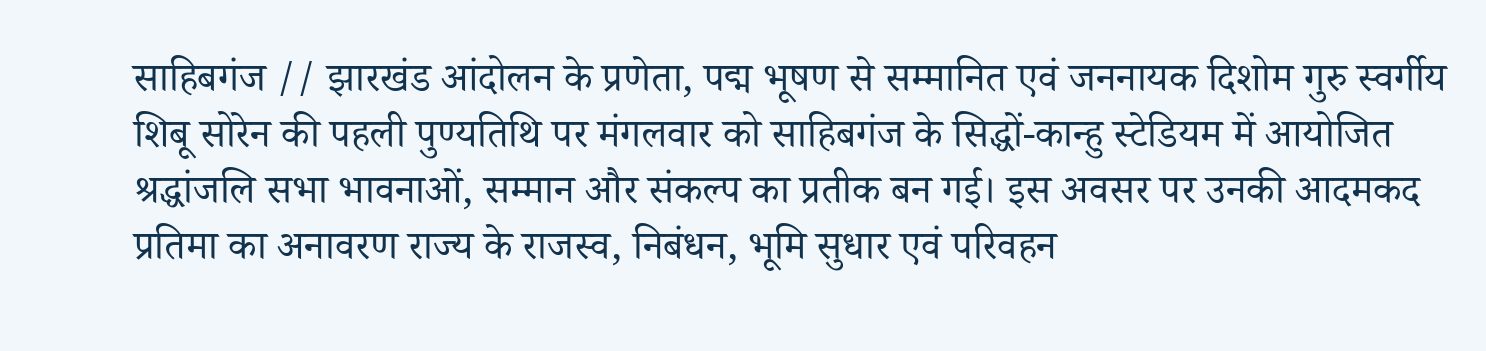साहिबगंज // झारखंड आंदोलन के प्रणेता, पद्म भूषण से सम्मानित एवं जननायक दिशोम गुरु स्वर्गीय शिबू सोरेन की पहली पुण्यतिथि पर मंगलवार को साहिबगंज के सिद्धों-कान्हु स्टेडियम में आयोजित श्रद्धांजलि सभा भावनाओं, सम्मान और संकल्प का प्रतीक बन गई। इस अवसर पर उनकी आदमकद प्रतिमा का अनावरण राज्य के राजस्व, निबंधन, भूमि सुधार एवं परिवहन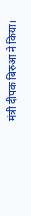मंत्री दीपक बिरुआ ने किया।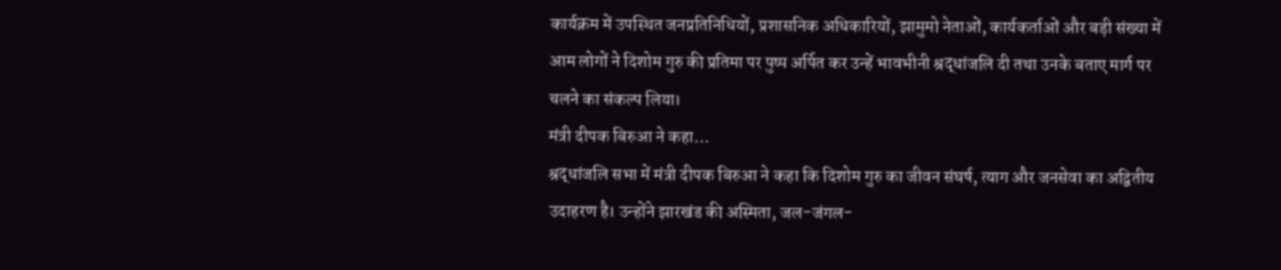कार्यक्रम में उपस्थित जनप्रतिनिधियों, प्रशासनिक अधिकारियों, झामुमो नेताओं, कार्यकर्ताओं और बड़ी संख्या में आम लोगों ने दिशोम गुरु की प्रतिमा पर पुष्प अर्पित कर उन्हें भावभीनी श्रद्धांजलि दी तथा उनके बताए मार्ग पर चलने का संकल्प लिया।
मंत्री दीपक बिरुआ ने कहा…
श्रद्धांजलि सभा में मंत्री दीपक बिरुआ ने कहा कि दिशोम गुरु का जीवन संघर्ष, त्याग और जनसेवा का अद्वितीय उदाहरण है। उन्होंने झारखंड की अस्मिता, जल-जंगल-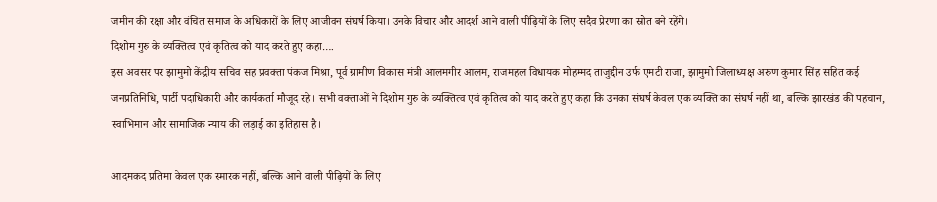जमीन की रक्षा और वंचित समाज के अधिकारों के लिए आजीवन संघर्ष किया। उनके विचार और आदर्श आने वाली पीढ़ियों के लिए सदैव प्रेरणा का स्रोत बने रहेंगे।
दिशोम गुरु के व्यक्तित्व एवं कृतित्व को याद करते हुए कहा….
इस अवसर पर झामुमो केंद्रीय सचिव सह प्रवक्ता पंकज मिश्रा, पूर्व ग्रामीण विकास मंत्री आलमगीर आलम, राजमहल विधायक मोहम्मद ताजुद्दीन उर्फ एमटी राजा, झामुमो जिलाध्यक्ष अरुण कुमार सिंह सहित कई जनप्रतिनिधि, पार्टी पदाधिकारी और कार्यकर्ता मौजूद रहे। सभी वक्ताओं ने दिशोम गुरु के व्यक्तित्व एवं कृतित्व को याद करते हुए कहा कि उनका संघर्ष केवल एक व्यक्ति का संघर्ष नहीं था, बल्कि झारखंड की पहचान, स्वाभिमान और सामाजिक न्याय की लड़ाई का इतिहास है।

आदमकद प्रतिमा केवल एक स्मारक नहीं, बल्कि आने वाली पीढ़ियों के लिए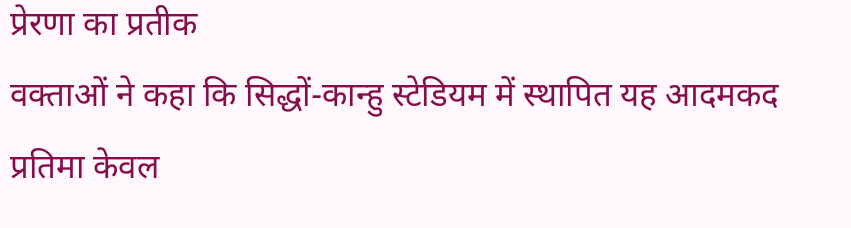प्रेरणा का प्रतीक
वक्ताओं ने कहा कि सिद्धों-कान्हु स्टेडियम में स्थापित यह आदमकद प्रतिमा केवल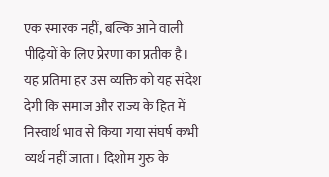एक स्मारक नहीं, बल्कि आने वाली पीढ़ियों के लिए प्रेरणा का प्रतीक है। यह प्रतिमा हर उस व्यक्ति को यह संदेश देगी कि समाज और राज्य के हित में निस्वार्थ भाव से किया गया संघर्ष कभी व्यर्थ नहीं जाता। दिशोम गुरु के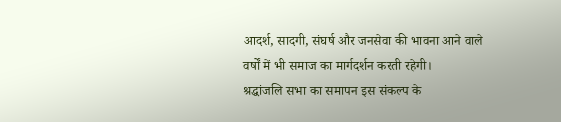आदर्श, सादगी, संघर्ष और जनसेवा की भावना आने वाले वर्षों में भी समाज का मार्गदर्शन करती रहेगी।
श्रद्धांजलि सभा का समापन इस संकल्प के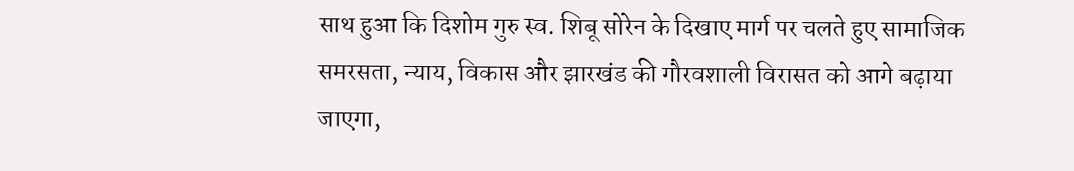साथ हुआ कि दिशोम गुरु स्व. शिबू सोरेन के दिखाए मार्ग पर चलते हुए सामाजिक समरसता, न्याय, विकास और झारखंड की गौरवशाली विरासत को आगे बढ़ाया जाएगा,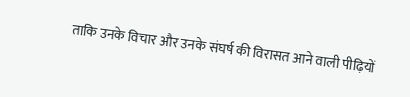ताकि उनके विचार और उनके संघर्ष की विरासत आने वाली पीढ़ियों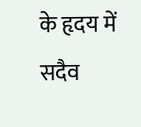के हृदय में सदैव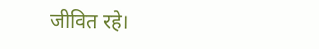जीवित रहे।